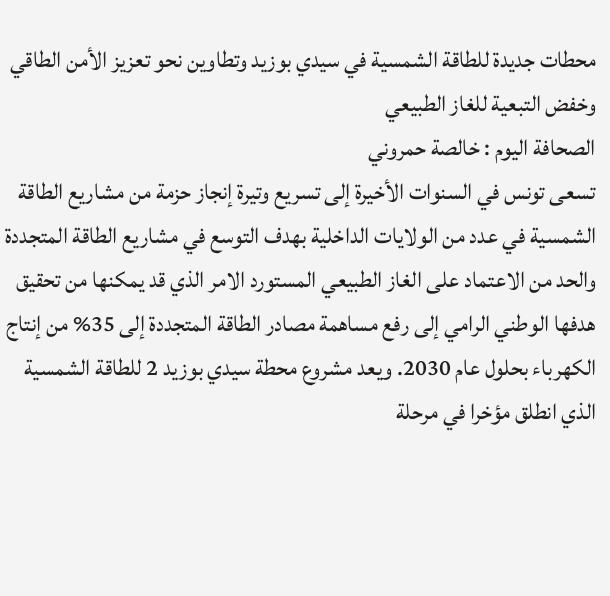محطات جديدة للطاقة الشمسية في سيدي بوزيد وتطاوين نحو تعزيز الأمن الطاقي وخفض التبعية للغاز الطبيعي
الصحافة اليوم : خالصة حمروني
تسعى تونس في السنوات الأخيرة إلى تسريع وتيرة إنجاز حزمة من مشاريع الطاقة الشمسية في عدد من الولايات الداخلية بهدف التوسع في مشاريع الطاقة المتجددة والحد من الاعتماد على الغاز الطبيعي المستورد الامر الذي قد يمكنها من تحقيق هدفها الوطني الرامي إلى رفع مساهمة مصادر الطاقة المتجددة إلى 35% من إنتاج الكهرباء بحلول عام 2030. ويعد مشروع محطة سيدي بوزيد 2 للطاقة الشمسية الذي انطلق مؤخرا في مرحلة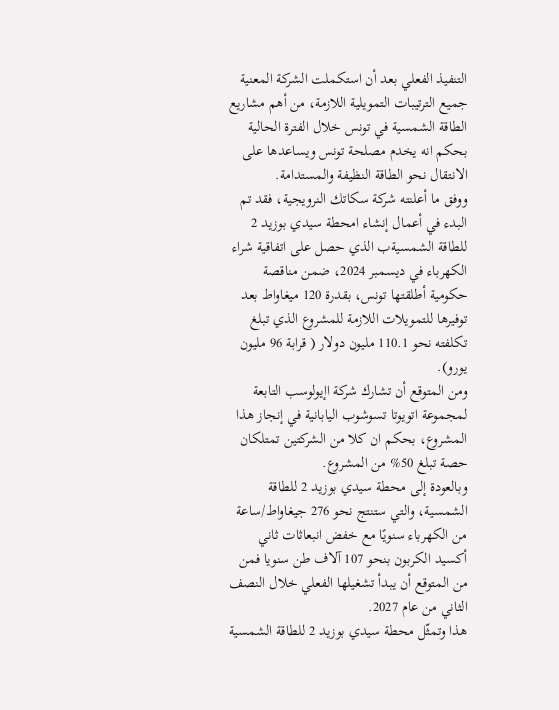التنفيذ الفعلي بعد أن استكملت الشركة المعنية جميع الترتيبات التمويلية اللازمة، من أهم مشاريع الطاقة الشمسية في تونس خلال الفترة الحالية بحكم انه يخدم مصلحة تونس ويساعدها على الانتقال نحو الطاقة النظيفة والمستدامة.
ووفق ما أعلنته شركة سكاتك النرويجية، فقد تم البدء في أعمال إنشاء امحطة سيدي بوزيد 2 للطاقة الشمسيةب الذي حصل على اتفاقية شراء الكهرباء في ديسمبر 2024، ضمن مناقصة حكومية أطلقتها تونس، بقدرة 120 ميغاواط بعد توفيرها للتمويلات اللازمة للمشروع الذي تبلغ تكلفته نحو 110.1 مليون دولار ( قرابة 96 مليون يورو).
ومن المتوقع أن تشارك شركة اإيولوسب التابعة لمجموعة اتويوتا تسوشوب اليابانية في إنجاز هذا المشروع، بحكم ان كلا من الشركتين تمتلكان حصة تبلغ 50% من المشروع.
وبالعودة إلى محطة سيدي بوزيد 2 للطاقة الشمسية، والتي ستنتج نحو 276 جيغاواط/ساعة من الكهرباء سنويًا مع خفض انبعاثات ثاني أكسيد الكربون بنحو 107 آلاف طن سنويا فمن من المتوقع أن يبدأ تشغيلها الفعلي خلال النصف الثاني من عام 2027.
هذا وتمثّل محطة سيدي بوزيد 2 للطاقة الشمسية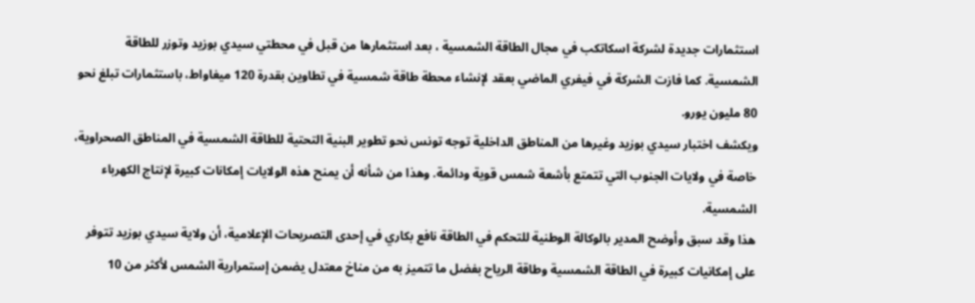استثمارات جديدة لشركة اسكاتكب في مجال الطاقة الشمسية ، بعد استثمارها من قبل في محطتي سيدي بوزيد وتوزر للطاقة الشمسية. كما فازت الشركة في فيفري الماضي بعقد لإنشاء محطة طاقة شمسية في تطاوين بقدرة 120 ميغاواط، باستثمارات تبلغ نحو 80 مليون يورو.
ويكشف اختبار سيدي بوزيد وغيرها من المناطق الداخلية توجه تونس نحو تطوير البنية التحتية للطاقة الشمسية في المناطق الصحراوية، خاصة في ولايات الجنوب التي تتمتع بأشعة شمس قوية ودائمة. وهذا من شأنه أن يمنح هذه الولايات إمكانات كبيرة لإنتاج الكهرباء الشمسية.
هذا وقد سبق وأوضح المدير بالوكالة الوطنية للتحكم في الطاقة نافع بكاري في إحدى التصريحات الإعلامية، أن ولاية سيدي بوزيد تتوفر على إمكانيات كبيرة في الطاقة الشمسية وطاقة الرياح بفضل ما تتميز به من مناخ معتدل يضمن إستمرارية الشمس لأكثر من 10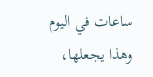ساعات في اليوم وهذا يجعلها،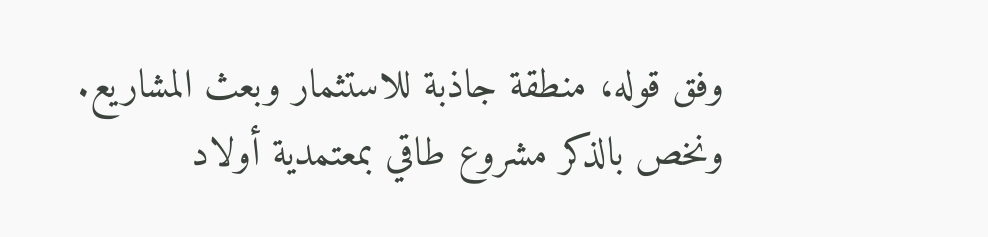وفق قوله، منطقة جاذبة للاستثمار وبعث المشاريع. ونخص بالذكر مشروع طاقي بمعتمدية أولاد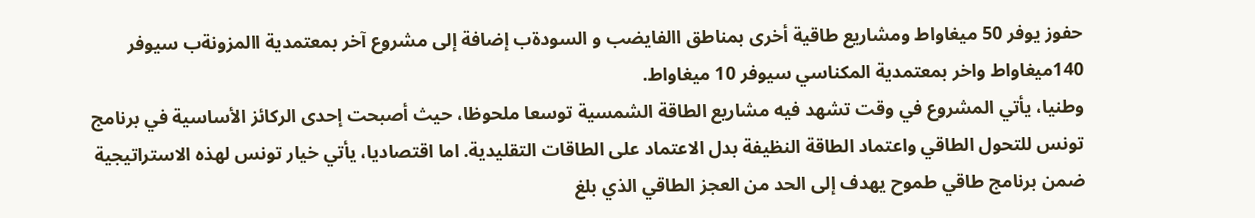حفوز يوفر 50 ميغاواط ومشاريع طاقية أخرى بمناطق االفايضب و السودةب إضافة إلى مشروع آخر بمعتمدية االمزونةب سيوفر 140ميغاواط واخر بمعتمدية المكناسي سيوفر 10 ميغاواط.
وطنيا، يأتي المشروع في وقت تشهد فيه مشاريع الطاقة الشمسية توسعا ملحوظا، حيث أصبحت إحدى الركائز الأساسية في برنامج تونس للتحول الطاقي واعتماد الطاقة النظيفة بدل الاعتماد على الطاقات التقليدية. اما اقتصاديا، يأتي خيار تونس لهذه الاستراتيجية ضمن برنامج طاقي طموح يهدف إلى الحد من العجز الطاقي الذي بلغ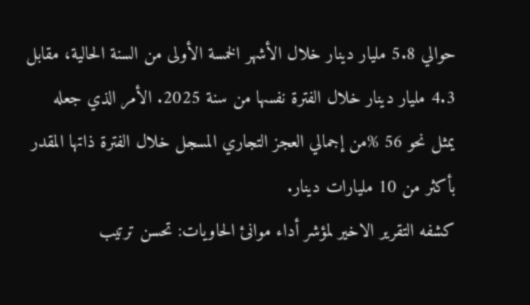حوالي 5.8 مليار دينار خلال الأشهر الخمسة الأولى من السنة الحالية، مقابل 4.3 مليار دينار خلال الفترة نفسها من سنة 2025. الأمر الذي جعله يمثل نحو 56 %من إجمالي العجز التجاري المسجل خلال الفترة ذاتها المقدر بأكثر من 10 مليارات دينار.
كشفه التقرير الاخير لمؤشر أداء موانئ الحاويات: تحسن ترتيب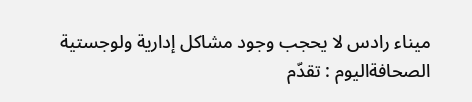ميناء رادس لا يحجب وجود مشاكل إدارية ولوجستية
الصحافةاليوم : تقدّم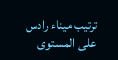ترتيب ميناء رادس على المستوى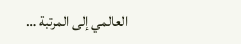العالمي إلى المرتبة …